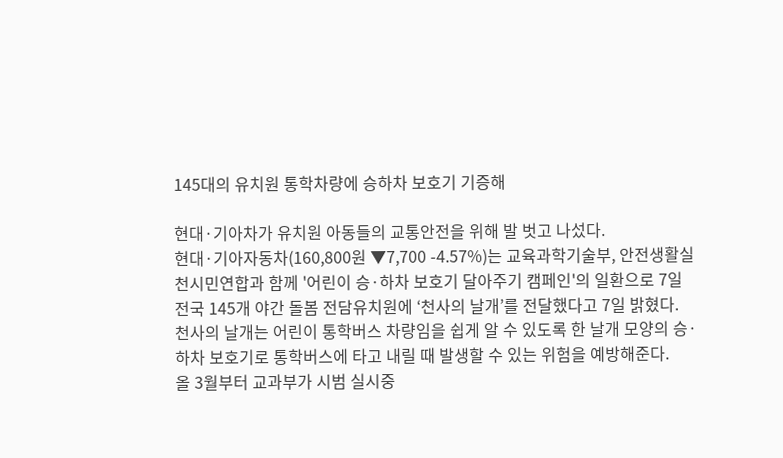145대의 유치원 통학차량에 승하차 보호기 기증해

현대·기아차가 유치원 아동들의 교통안전을 위해 발 벗고 나섰다.
현대·기아자동차(160,800원 ▼7,700 -4.57%)는 교육과학기술부, 안전생활실천시민연합과 함께 '어린이 승·하차 보호기 달아주기 캠페인'의 일환으로 7일 전국 145개 야간 돌봄 전담유치원에 ‘천사의 날개’를 전달했다고 7일 밝혔다.
천사의 날개는 어린이 통학버스 차량임을 쉽게 알 수 있도록 한 날개 모양의 승·하차 보호기로 통학버스에 타고 내릴 때 발생할 수 있는 위험을 예방해준다.
올 3월부터 교과부가 시범 실시중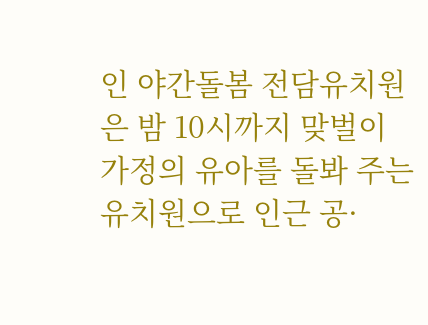인 야간돌봄 전담유치원은 밤 10시까지 맞벌이 가정의 유아를 돌봐 주는 유치원으로 인근 공·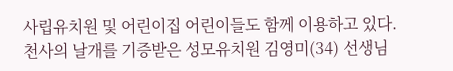사립유치원 및 어린이집 어린이들도 함께 이용하고 있다.
천사의 날개를 기증받은 성모유치원 김영미(34) 선생님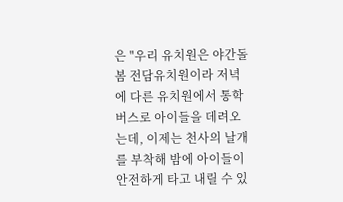은 "우리 유치원은 야간돌봄 전담유치원이라 저녁에 다른 유치원에서 통학버스로 아이들을 데려오는데, 이제는 천사의 날개를 부착해 밤에 아이들이 안전하게 타고 내릴 수 있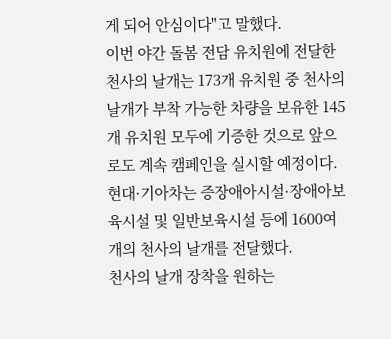게 되어 안심이다"고 말했다.
이번 야간 돌봄 전담 유치원에 전달한 천사의 날개는 173개 유치원 중 천사의 날개가 부착 가능한 차량을 보유한 145개 유치원 모두에 기증한 것으로 앞으로도 계속 캠페인을 실시할 예정이다.
현대·기아차는 증장애아시설·장애아보육시설 및 일반보육시설 등에 1600여 개의 천사의 날개를 전달했다.
천사의 날개 장착을 원하는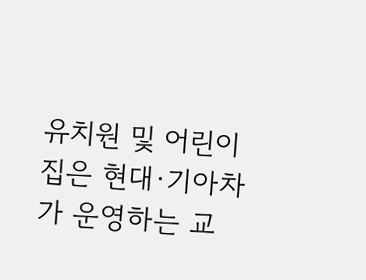유치원 및 어린이집은 현대·기아차가 운영하는 교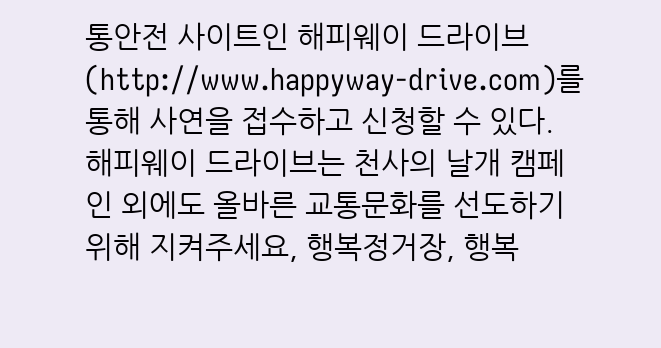통안전 사이트인 해피웨이 드라이브(http://www.happyway-drive.com)를 통해 사연을 접수하고 신청할 수 있다.
해피웨이 드라이브는 천사의 날개 캠페인 외에도 올바른 교통문화를 선도하기 위해 지켜주세요, 행복정거장, 행복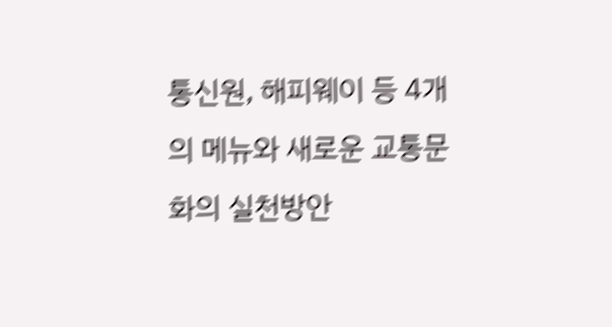통신원, 해피웨이 등 4개의 메뉴와 새로운 교통문화의 실천방안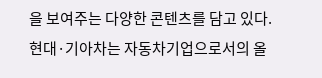을 보여주는 다양한 콘텐츠를 담고 있다.
현대·기아차는 자동차기업으로서의 올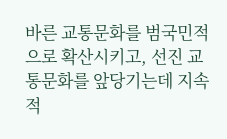바른 교통문화를 범국민적으로 확산시키고, 선진 교통문화를 앞당기는데 지속적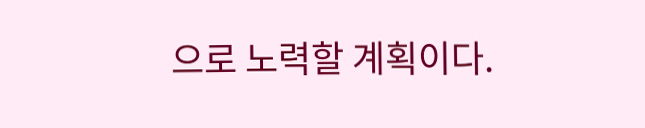으로 노력할 계획이다.